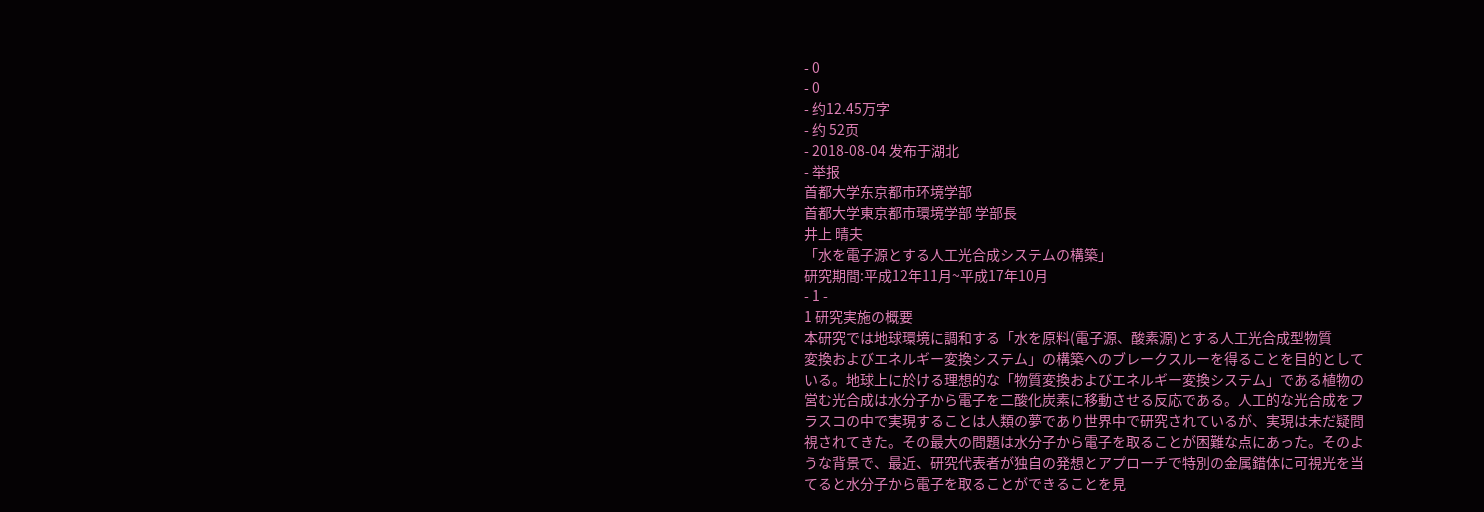- 0
- 0
- 约12.45万字
- 约 52页
- 2018-08-04 发布于湖北
- 举报
首都大学东京都市环境学部
首都大学東京都市環境学部 学部長
井上 晴夫
「水を電子源とする人工光合成システムの構築」
研究期間:平成12年11月~平成17年10月
- 1 -
1 研究実施の概要
本研究では地球環境に調和する「水を原料(電子源、酸素源)とする人工光合成型物質
変換およびエネルギー変換システム」の構築へのブレークスルーを得ることを目的として
いる。地球上に於ける理想的な「物質変換およびエネルギー変換システム」である植物の
営む光合成は水分子から電子を二酸化炭素に移動させる反応である。人工的な光合成をフ
ラスコの中で実現することは人類の夢であり世界中で研究されているが、実現は未だ疑問
視されてきた。その最大の問題は水分子から電子を取ることが困難な点にあった。そのよ
うな背景で、最近、研究代表者が独自の発想とアプローチで特別の金属錯体に可視光を当
てると水分子から電子を取ることができることを見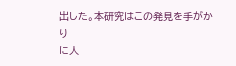出した。本研究はこの発見を手がかり
に人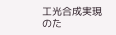工光合成実現のた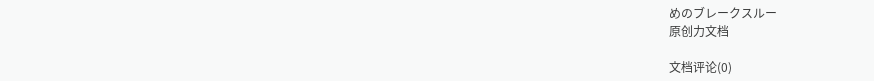めのブレークスルー
原创力文档

文档评论(0)